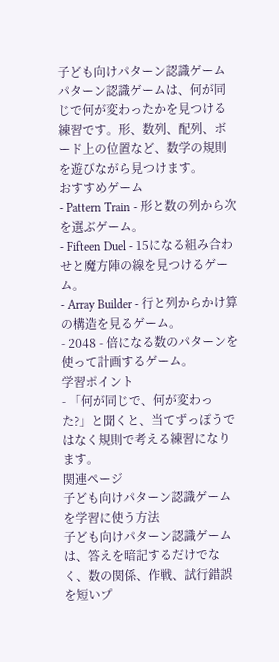子ども向けパターン認識ゲーム
パターン認識ゲームは、何が同じで何が変わったかを見つける練習です。形、数列、配列、ボード上の位置など、数学の規則を遊びながら見つけます。
おすすめゲーム
- Pattern Train - 形と数の列から次を選ぶゲーム。
- Fifteen Duel - 15になる組み合わせと魔方陣の線を見つけるゲーム。
- Array Builder - 行と列からかけ算の構造を見るゲーム。
- 2048 - 倍になる数のパターンを使って計画するゲーム。
学習ポイント
- 「何が同じで、何が変わった?」と聞くと、当てずっぽうではなく規則で考える練習になります。
関連ページ
子ども向けパターン認識ゲームを学習に使う方法
子ども向けパターン認識ゲームは、答えを暗記するだけでなく、数の関係、作戦、試行錯誤を短いプ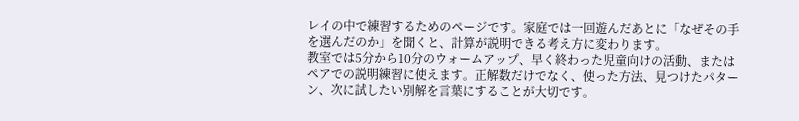レイの中で練習するためのページです。家庭では一回遊んだあとに「なぜその手を選んだのか」を聞くと、計算が説明できる考え方に変わります。
教室では5分から10分のウォームアップ、早く終わった児童向けの活動、またはペアでの説明練習に使えます。正解数だけでなく、使った方法、見つけたパターン、次に試したい別解を言葉にすることが大切です。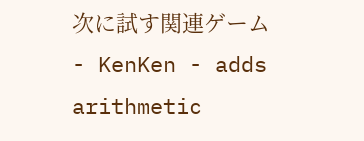次に試す関連ゲーム
- KenKen - adds arithmetic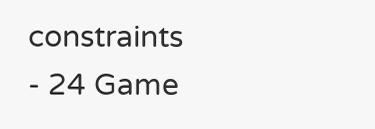constraints
- 24 Game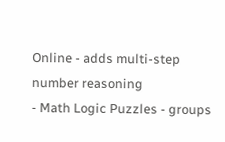Online - adds multi-step number reasoning
- Math Logic Puzzles - groups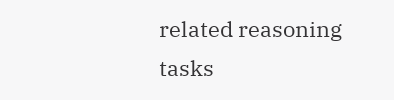related reasoning tasks